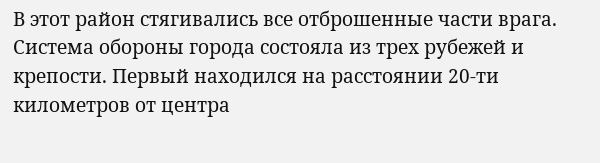В этот район стягивались все отброшенные части врага. Система обороны города состояла из трех рубежей и крепости. Первый находился на расстоянии 20-ти километров от центра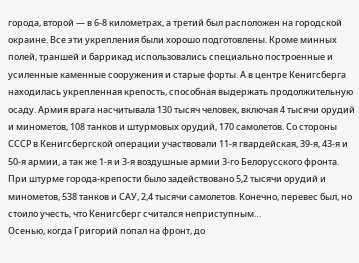города, второй — в 6-8 километрах, а третий был расположен на городской окраине. Все эти укрепления были хорошо подготовлены. Кроме минных полей, траншей и баррикад использовались специально построенные и усиленные каменные сооружения и старые форты. А в центре Кенигсберга находилась укрепленная крепость, способная выдержать продолжительную осаду. Армия врага насчитывала 130 тысяч человек, включая 4 тысячи орудий и минометов, 108 танков и штурмовых орудий, 170 самолетов. Со стороны СССР в Кенигсбергской операции участвовали 11-я гвардейская, 39-я, 43-я и 50-я армии, а так же 1-я и 3-я воздушные армии 3-го Белорусского фронта. При штурме города-крепости было задействовано 5,2 тысячи орудий и минометов, 538 танков и САУ, 2,4 тысячи самолетов. Конечно, перевес был, но стоило учесть, что Кенигсберг считался неприступным…
Осенью, когда Григорий попал на фронт, до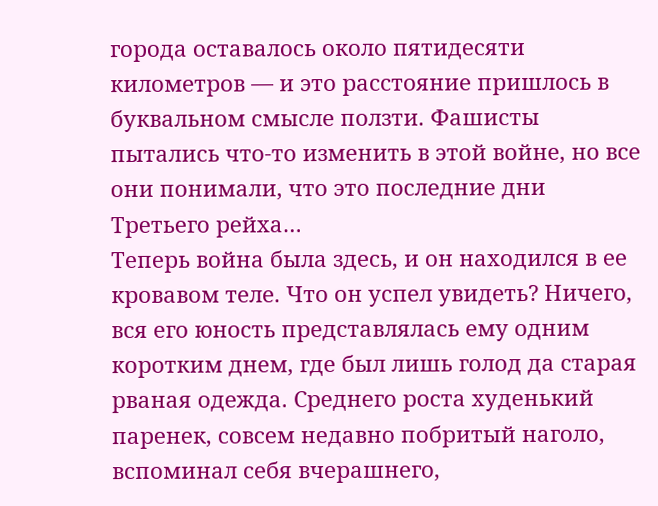города оставалось около пятидесяти километров — и это расстояние пришлось в буквальном смысле ползти. Фашисты пытались что-то изменить в этой войне, но все они понимали, что это последние дни Третьего рейха…
Теперь война была здесь, и он находился в ее кровавом теле. Что он успел увидеть? Ничего, вся его юность представлялась ему одним коротким днем, где был лишь голод да старая рваная одежда. Среднего роста худенький паренек, совсем недавно побритый наголо, вспоминал себя вчерашнего,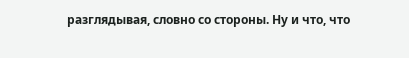разглядывая, словно со стороны. Ну и что, что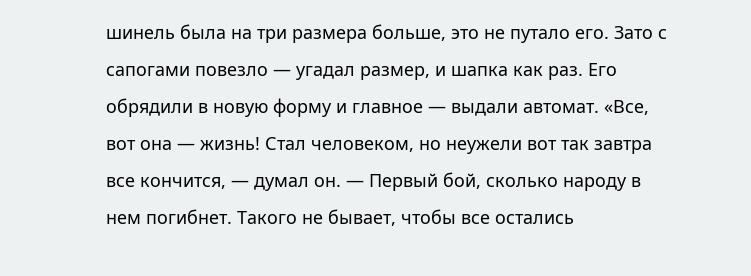шинель была на три размера больше, это не путало его. Зато с сапогами повезло — угадал размер, и шапка как раз. Его обрядили в новую форму и главное — выдали автомат. «Все, вот она — жизнь! Стал человеком, но неужели вот так завтра все кончится, — думал он. — Первый бой, сколько народу в нем погибнет. Такого не бывает, чтобы все остались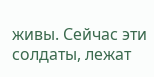живы. Сейчас эти солдаты, лежат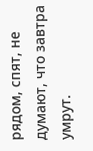рядом, спят, не думают, что завтра умрут.